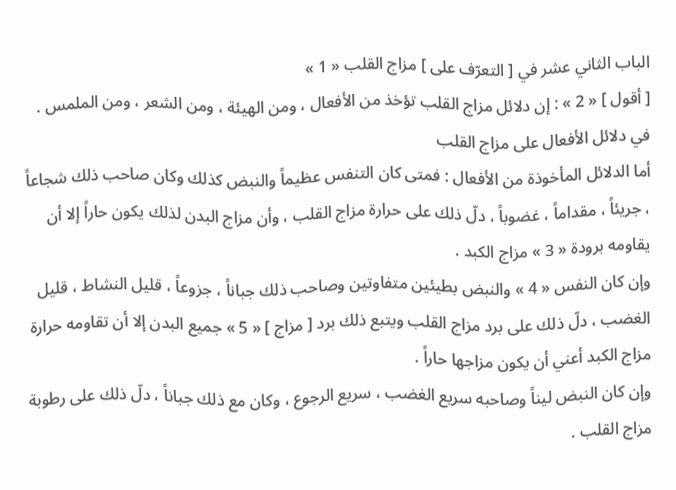الباب الثاني عشر في [ التعرّف على ] مزاج القلب « 1 »
[ أقول ] « 2 » : إن دلائل مزاج القلب تؤخذ من الأفعال ، ومن الهيئة ، ومن الشعر ، ومن الملمس .
في دلائل الأفعال على مزاج القلب
أما الدلائل المأخوذة من الأفعال : فمتى كان التنفس عظيماً والنبض كذلك وكان صاحب ذلك شجاعاً ، جريئاً ، مقداماً ، غضوباً ، دلّ ذلك على حرارة مزاج القلب ، وأن مزاج البدن لذلك يكون حاراً إلا أن يقاومه برودة « 3 » مزاج الكبد .
وإن كان النفس « 4 » والنبض بطيئين متفاوتين وصاحب ذلك جباناً ، جزوعاً ، قليل النشاط ، قليل الغضب ، دلّ ذلك على برد مزاج القلب ويتبع ذلك برد [ مزاج ] « 5 » جميع البدن إلا أن تقاومه حرارة مزاج الكبد أعني أن يكون مزاجها حاراً .
وإن كان النبض ليناً وصاحبه سريع الغضب ، سريع الرجوع ، وكان مع ذلك جباناً ، دلّ ذلك على رطوبة مزاج القلب .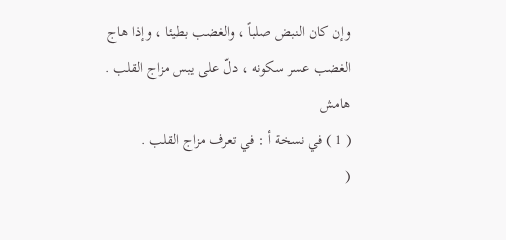وإن كان النبض صلباً ، والغضب بطيئا ، وإذا هاج الغضب عسر سكونه ، دلّ على يبس مزاج القلب .
هامش
( 1 ) في نسخة أ : في تعرف مزاج القلب .
(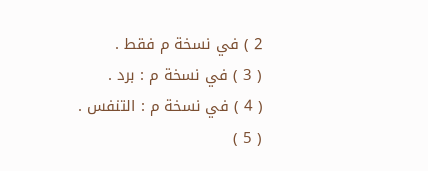2 ) في نسخة م فقط .
( 3 ) في نسخة م : برد .
( 4 ) في نسخة م : التنفس .
( 5 )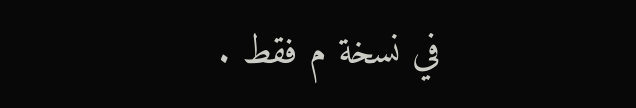في نسخة م فقط .